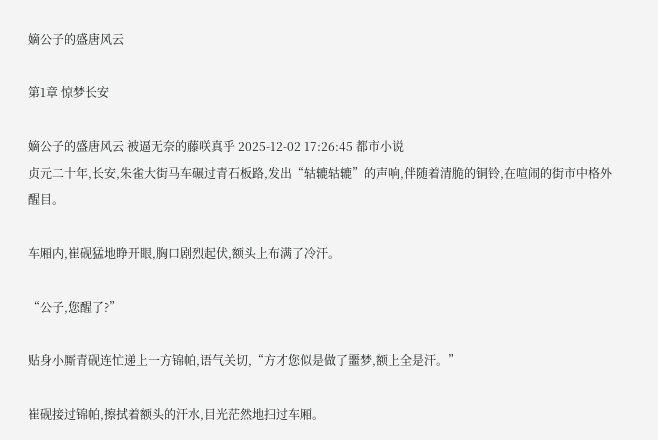嫡公子的盛唐风云

第1章 惊梦长安

嫡公子的盛唐风云 被逼无奈的藤咲真乎 2025-12-02 17:26:45 都市小说
贞元二十年,长安,朱雀大街马车碾过青石板路,发出“轱辘轱辘”的声响,伴随着清脆的铜铃,在喧闹的街市中格外醒目。

车厢内,崔砚猛地睁开眼,胸口剧烈起伏,额头上布满了冷汗。

“公子,您醒了?”

贴身小厮青砚连忙递上一方锦帕,语气关切,“方才您似是做了噩梦,额上全是汗。”

崔砚接过锦帕,擦拭着额头的汗水,目光茫然地扫过车厢。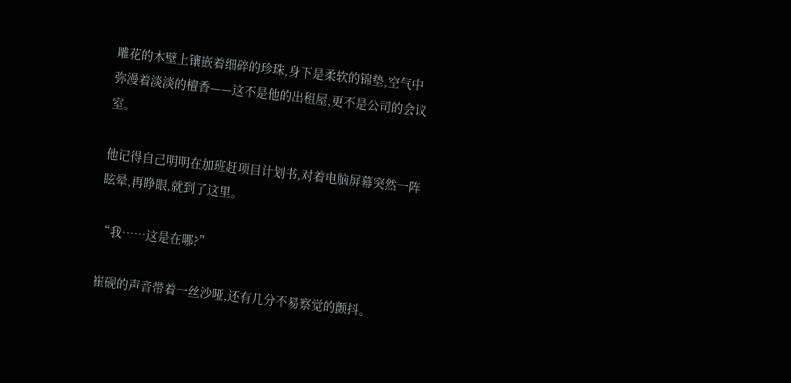雕花的木壁上镶嵌着细碎的珍珠,身下是柔软的锦垫,空气中弥漫着淡淡的檀香——这不是他的出租屋,更不是公司的会议室。

他记得自己明明在加班赶项目计划书,对着电脑屏幕突然一阵眩晕,再睁眼,就到了这里。

“我……这是在哪?”

崔砚的声音带着一丝沙哑,还有几分不易察觉的颤抖。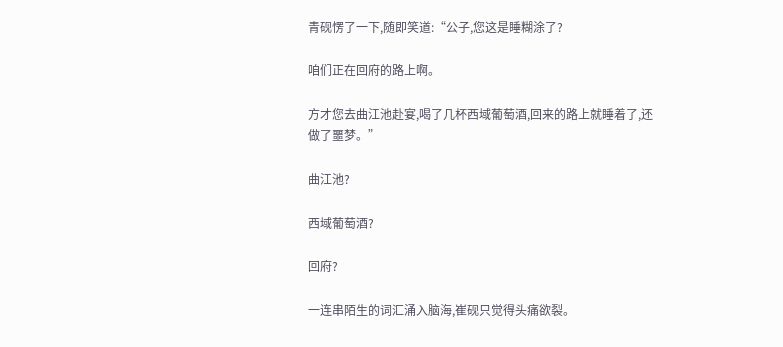青砚愣了一下,随即笑道:“公子,您这是睡糊涂了?

咱们正在回府的路上啊。

方才您去曲江池赴宴,喝了几杯西域葡萄酒,回来的路上就睡着了,还做了噩梦。”

曲江池?

西域葡萄酒?

回府?

一连串陌生的词汇涌入脑海,崔砚只觉得头痛欲裂。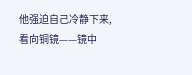他强迫自己冷静下来,看向铜镜——镜中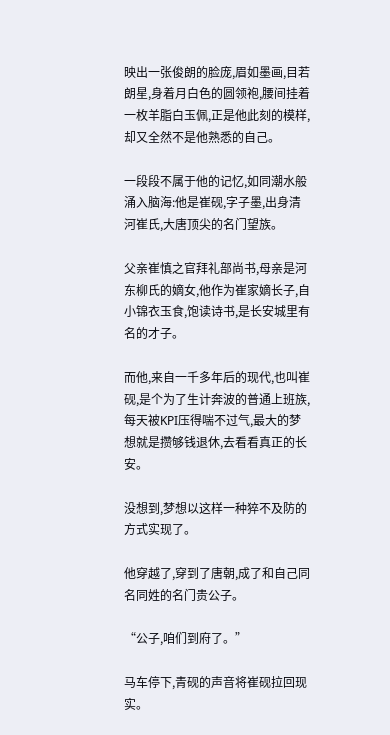映出一张俊朗的脸庞,眉如墨画,目若朗星,身着月白色的圆领袍,腰间挂着一枚羊脂白玉佩,正是他此刻的模样,却又全然不是他熟悉的自己。

一段段不属于他的记忆,如同潮水般涌入脑海:他是崔砚,字子墨,出身清河崔氏,大唐顶尖的名门望族。

父亲崔慎之官拜礼部尚书,母亲是河东柳氏的嫡女,他作为崔家嫡长子,自小锦衣玉食,饱读诗书,是长安城里有名的才子。

而他,来自一千多年后的现代,也叫崔砚,是个为了生计奔波的普通上班族,每天被KPI压得喘不过气,最大的梦想就是攒够钱退休,去看看真正的长安。

没想到,梦想以这样一种猝不及防的方式实现了。

他穿越了,穿到了唐朝,成了和自己同名同姓的名门贵公子。

“公子,咱们到府了。”

马车停下,青砚的声音将崔砚拉回现实。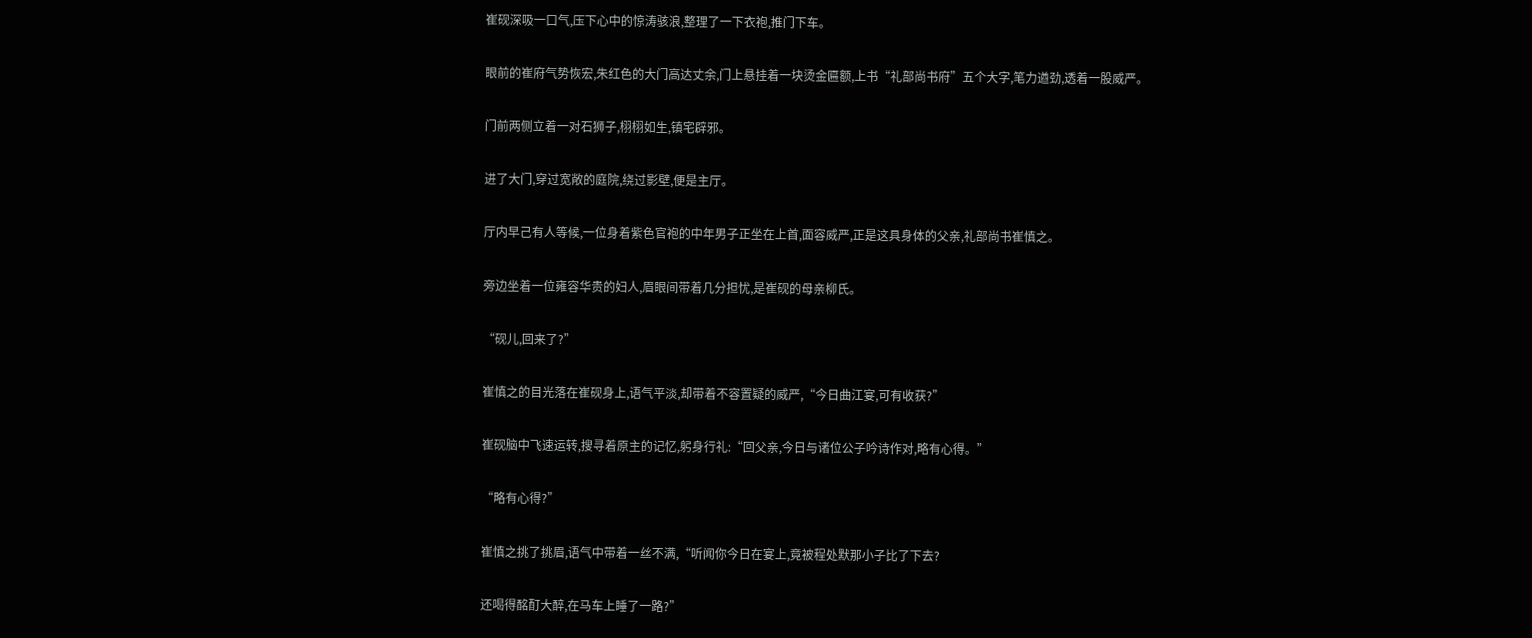崔砚深吸一口气,压下心中的惊涛骇浪,整理了一下衣袍,推门下车。

眼前的崔府气势恢宏,朱红色的大门高达丈余,门上悬挂着一块烫金匾额,上书“礼部尚书府”五个大字,笔力遒劲,透着一股威严。

门前两侧立着一对石狮子,栩栩如生,镇宅辟邪。

进了大门,穿过宽敞的庭院,绕过影壁,便是主厅。

厅内早己有人等候,一位身着紫色官袍的中年男子正坐在上首,面容威严,正是这具身体的父亲,礼部尚书崔慎之。

旁边坐着一位雍容华贵的妇人,眉眼间带着几分担忧,是崔砚的母亲柳氏。

“砚儿,回来了?”

崔慎之的目光落在崔砚身上,语气平淡,却带着不容置疑的威严,“今日曲江宴,可有收获?”

崔砚脑中飞速运转,搜寻着原主的记忆,躬身行礼:“回父亲,今日与诸位公子吟诗作对,略有心得。”

“略有心得?”

崔慎之挑了挑眉,语气中带着一丝不满,“听闻你今日在宴上,竟被程处默那小子比了下去?

还喝得酩酊大醉,在马车上睡了一路?”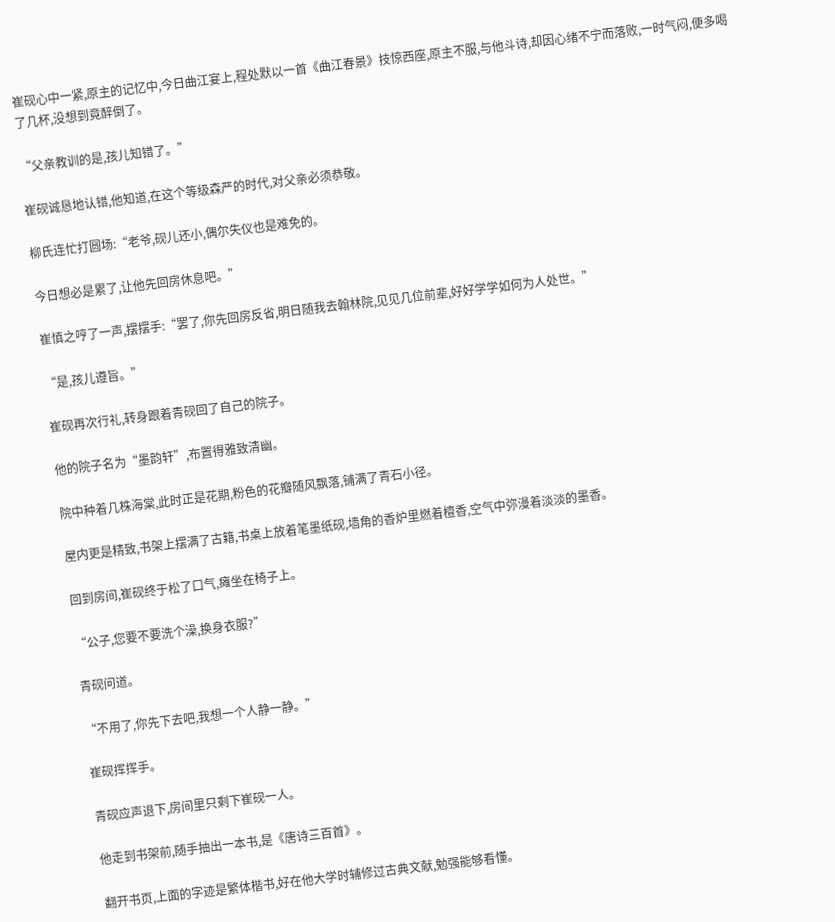崔砚心中一紧,原主的记忆中,今日曲江宴上,程处默以一首《曲江春景》技惊西座,原主不服,与他斗诗,却因心绪不宁而落败,一时气闷,便多喝了几杯,没想到竟醉倒了。

“父亲教训的是,孩儿知错了。”

崔砚诚恳地认错,他知道,在这个等级森严的时代,对父亲必须恭敬。

柳氏连忙打圆场:“老爷,砚儿还小,偶尔失仪也是难免的。

今日想必是累了,让他先回房休息吧。”

崔慎之哼了一声,摆摆手:“罢了,你先回房反省,明日随我去翰林院,见见几位前辈,好好学学如何为人处世。”

“是,孩儿遵旨。”

崔砚再次行礼,转身跟着青砚回了自己的院子。

他的院子名为“墨韵轩”,布置得雅致清幽。

院中种着几株海棠,此时正是花期,粉色的花瓣随风飘落,铺满了青石小径。

屋内更是精致,书架上摆满了古籍,书桌上放着笔墨纸砚,墙角的香炉里燃着檀香,空气中弥漫着淡淡的墨香。

回到房间,崔砚终于松了口气,瘫坐在椅子上。

“公子,您要不要洗个澡,换身衣服?”

青砚问道。

“不用了,你先下去吧,我想一个人静一静。”

崔砚挥挥手。

青砚应声退下,房间里只剩下崔砚一人。

他走到书架前,随手抽出一本书,是《唐诗三百首》。

翻开书页,上面的字迹是繁体楷书,好在他大学时辅修过古典文献,勉强能够看懂。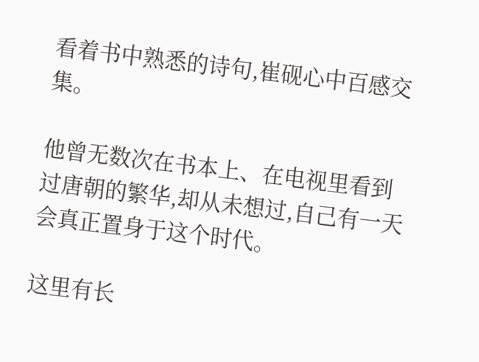看着书中熟悉的诗句,崔砚心中百感交集。

他曾无数次在书本上、在电视里看到过唐朝的繁华,却从未想过,自己有一天会真正置身于这个时代。

这里有长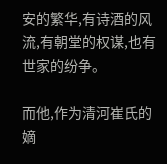安的繁华,有诗酒的风流,有朝堂的权谋,也有世家的纷争。

而他,作为清河崔氏的嫡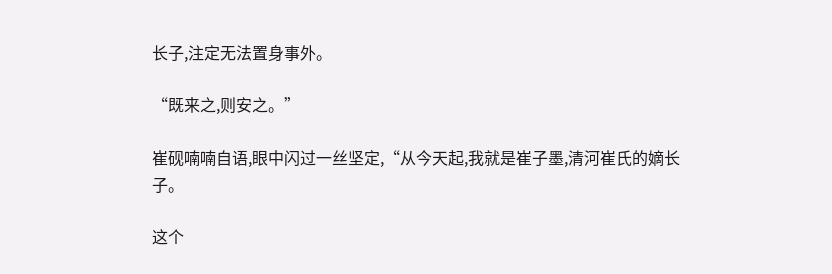长子,注定无法置身事外。

“既来之,则安之。”

崔砚喃喃自语,眼中闪过一丝坚定,“从今天起,我就是崔子墨,清河崔氏的嫡长子。

这个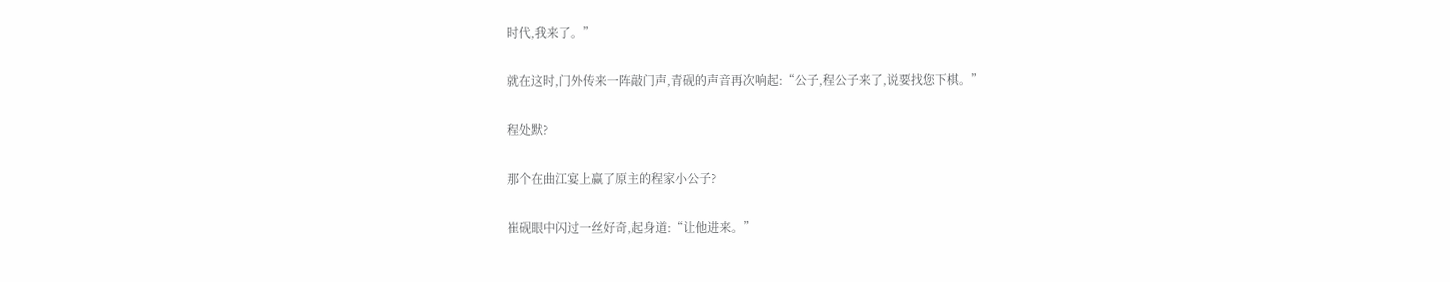时代,我来了。”

就在这时,门外传来一阵敲门声,青砚的声音再次响起:“公子,程公子来了,说要找您下棋。”

程处默?

那个在曲江宴上赢了原主的程家小公子?

崔砚眼中闪过一丝好奇,起身道:“让他进来。”